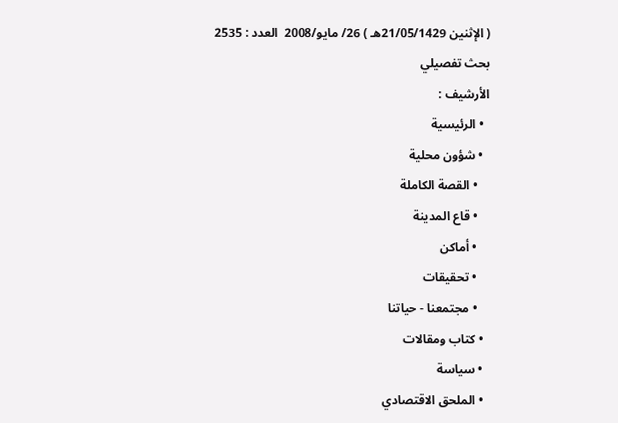( الإثنين 21/05/1429هـ ) 26/ مايو/2008  العدد : 2535
بحث تفصيلي
الأرشيف :
  • الرئيسية
  • شؤون محلية
    • القصة الكاملة
    • قاع المدينة
    • أماكن
    • تحقيقات
    • مجتمعنا - حياتنا
  • كتاب ومقالات
  • سياسة
  • الملحق الاقتصادي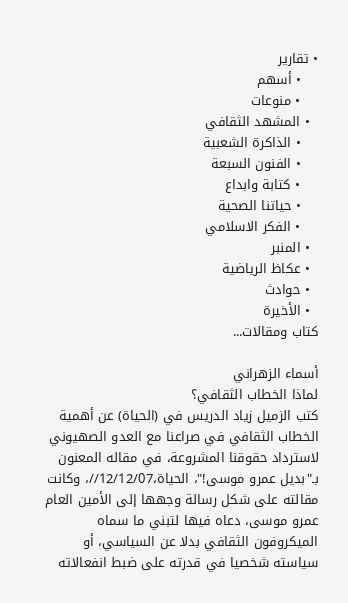• تقارير
    • أسهم
    • منوعات
  • المشهد الثقافي
    • الذاكرة الشعبية
    • الفنون السبعة
    • كتابة وابداع
    • حياتنا الصحية
    • الفكر الاسلامي
  • المنبر
  • عكاظ الرياضية
  • حوادث
  • الأخيرة
كتاب ومقالات...

أسماء الزهراني
لماذا الخطاب الثقافي؟
كتب الزميل زياد الدريس في (الحياة) عن أهمية الخطاب الثقافي في صراعنا مع العدو الصهيوني لاسترداد حقوقنا المشروعة، في مقاله المعنون بـ"بديل عمرو موسى!"، الحياة،12/12/07//، وكانت مقالته على شكل رسالة وجهها إلى الأمين العام عمرو موسى، دعاه فيها لتبني ما سماه الميكروفون الثقافي بدلا عن السياسي، أو سياسته شخصيا في قدرته على ضبط انفعالاته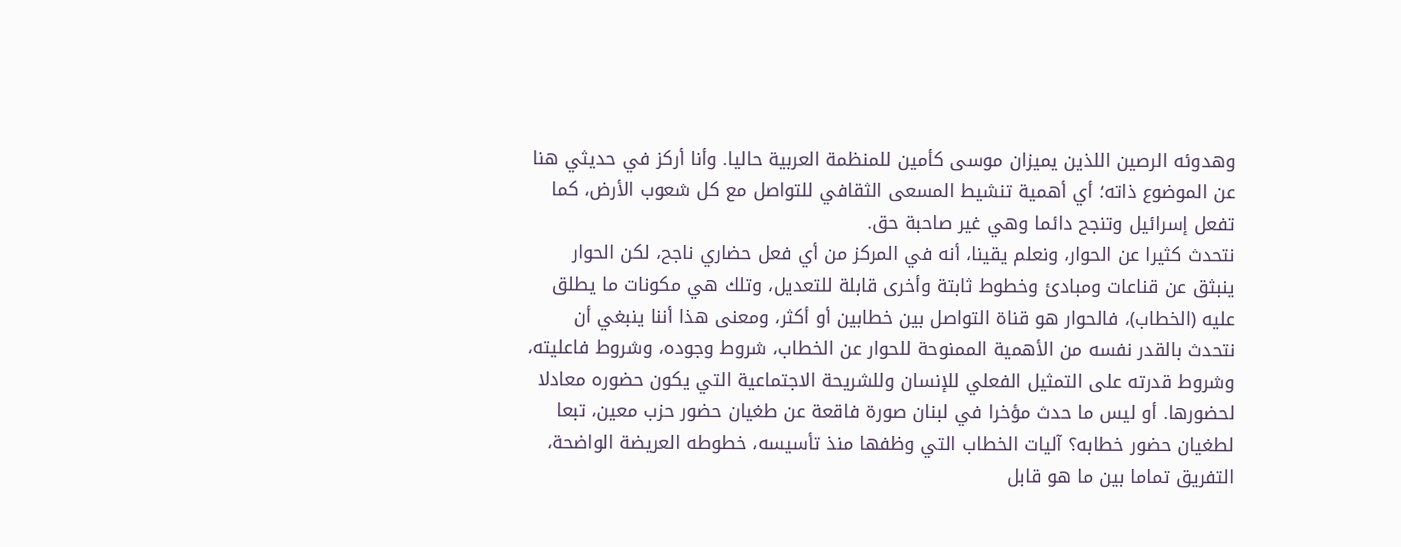وهدوئه الرصين اللذين يميزان موسى كأمين للمنظمة العربية حاليا. وأنا أركز في حديثي هنا عن الموضوع ذاته؛ أي أهمية تنشيط المسعى الثقافي للتواصل مع كل شعوب الأرض، كما تفعل إسرائيل وتنجح دائما وهي غير صاحبة حق.
نتحدث كثيرا عن الحوار، ونعلم يقينا، أنه في المركز من أي فعل حضاري ناجح، لكن الحوار ينبثق عن قناعات ومبادئ وخطوط ثابتة وأخرى قابلة للتعديل، وتلك هي مكونات ما يطلق عليه (الخطاب)، فالحوار هو قناة التواصل بين خطابين أو أكثر، ومعنى هذا أننا ينبغي أن نتحدث بالقدر نفسه من الأهمية الممنوحة للحوار عن الخطاب، شروط وجوده، وشروط فاعليته، وشروط قدرته على التمثيل الفعلي للإنسان وللشريحة الاجتماعية التي يكون حضوره معادلا لحضورها. أو ليس ما حدث مؤخرا في لبنان صورة فاقعة عن طغيان حضور حزب معين، تبعا لطغيان حضور خطابه؟ آليات الخطاب التي وظفها منذ تأسيسه، خطوطه العريضة الواضحة، التفريق تماما بين ما هو قابل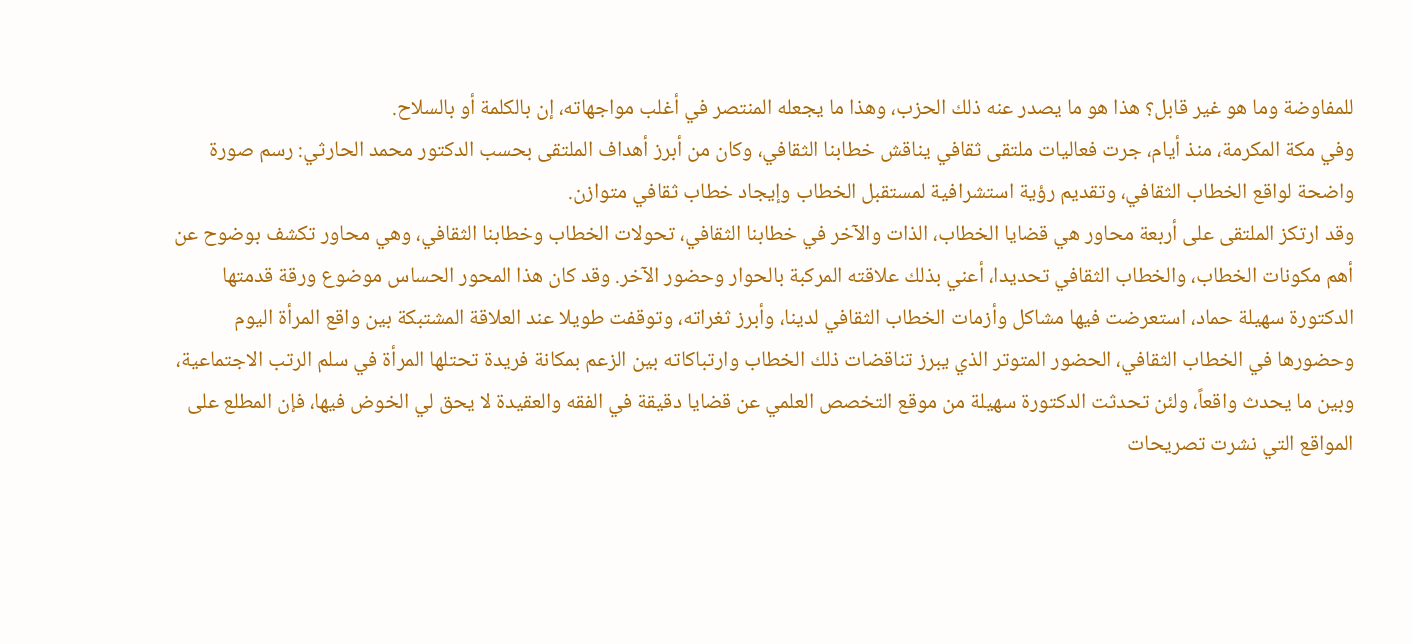للمفاوضة وما هو غير قابل؟ هذا هو ما يصدر عنه ذلك الحزب، وهذا ما يجعله المنتصر في أغلب مواجهاته، إن بالكلمة أو بالسلاح.
وفي مكة المكرمة، منذ أيام، جرت فعاليات ملتقى ثقافي يناقش خطابنا الثقافي، وكان من أبرز أهداف الملتقى بحسب الدكتور محمد الحارثي: رسم صورة واضحة لواقع الخطاب الثقافي، وتقديم رؤية استشرافية لمستقبل الخطاب وإيجاد خطاب ثقافي متوازن.
وقد ارتكز الملتقى على أربعة محاور هي قضايا الخطاب، الذات والآخر في خطابنا الثقافي، تحولات الخطاب وخطابنا الثقافي، وهي محاور تكشف بوضوح عن أهم مكونات الخطاب، والخطاب الثقافي تحديدا، أعني بذلك علاقته المركبة بالحوار وحضور الآخر. وقد كان هذا المحور الحساس موضوع ورقة قدمتها الدكتورة سهيلة حماد، استعرضت فيها مشاكل وأزمات الخطاب الثقافي لدينا، وأبرز ثغراته، وتوقفت طويلا عند العلاقة المشتبكة بين واقع المرأة اليوم وحضورها في الخطاب الثقافي، الحضور المتوتر الذي يبرز تناقضات ذلك الخطاب وارتباكاته بين الزعم بمكانة فريدة تحتلها المرأة في سلم الرتب الاجتماعية، وبين ما يحدث واقعاً، ولئن تحدثت الدكتورة سهيلة من موقع التخصص العلمي عن قضايا دقيقة في الفقه والعقيدة لا يحق لي الخوض فيها، فإن المطلع على المواقع التي نشرت تصريحات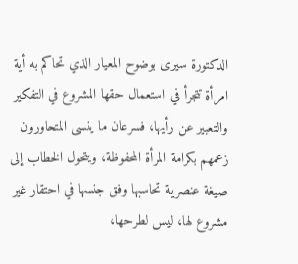الدكتورة سيرى بوضوح المعيار الذي تحاكم به أية امرأة تتجرأ في استعمال حقها المشروع في التفكير والتعبير عن رأيها، فسرعان ما ينسى المتحاورون زعمهم بكرامة المرأة المحفوظة، ويتحول الخطاب إلى صيغة عنصرية تحاسبها وفق جنسها في احتقار غير مشروع لها، ليس لطرحها،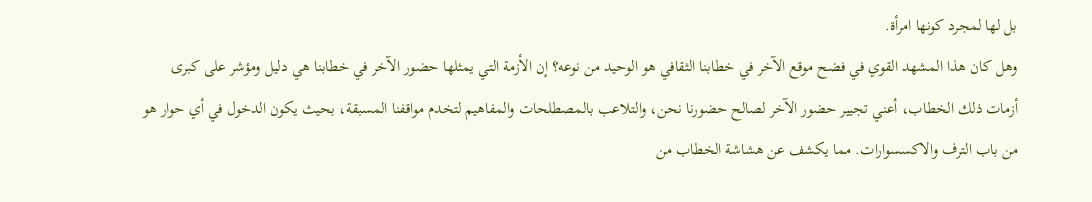بل لها لمجرد كونها امرأة.
وهل كان هذا المشهد القوي في فضح موقع الآخر في خطابنا الثقافي هو الوحيد من نوعه؟ إن الأزمة التي يمثلها حضور الآخر في خطابنا هي دليل ومؤشر على كبرى أزمات ذلك الخطاب، أعني تجيير حضور الآخر لصالح حضورنا نحن، والتلاعب بالمصطلحات والمفاهيم لتخدم مواقفنا المسبقة، بحيث يكون الدخول في أي حوار هو من باب الترف والاكسسوارات. مما يكشف عن هشاشة الخطاب من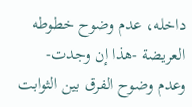داخله، عدم وضوح خطوطه العريضة -هذا إن وجدت- وعدم وضوح الفرق بين الثوابت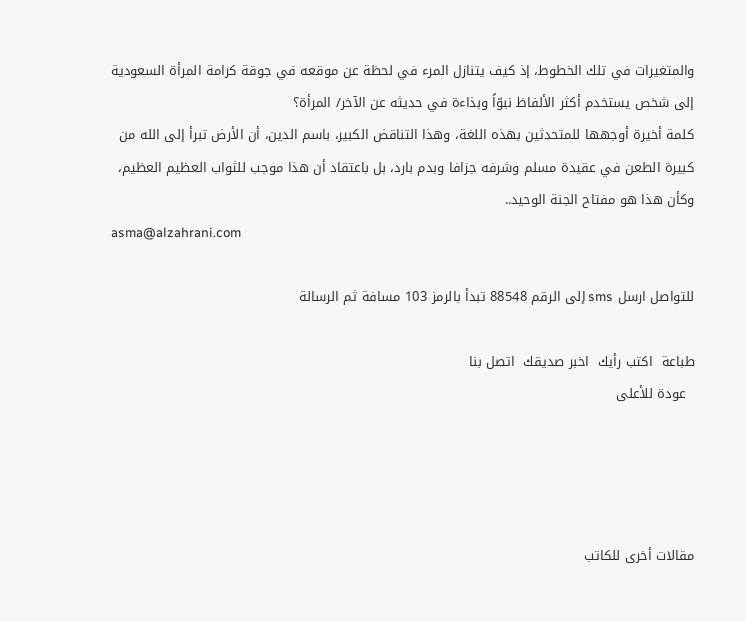والمتغيرات في تلك الخطوط، إذ كيف يتنازل المرء في لحظة عن موقعه في جوقة كرامة المرأة السعودية إلى شخص يستخدم أكثر الألفاظ نبوّاً وبذاءة في حديثه عن الآخر/ المرأة؟
كلمة أخيرة أوجهها للمتحدثين بهذه اللغة، وهذا التناقض الكبير، باسم الدين، أن الأرض تبرأ إلى الله من كبيرة الطعن في عقيدة مسلم وشرفه جزافا وبدم بارد، بل باعتقاد أن هذا موجب للثواب العظيم العظيم، وكأن هذا هو مفتاح الجنة الوحيد..
asma@alzahrani.com

للتواصل ارسل sms إلى الرقم 88548 تبدأ بالرمز 103 مسافة ثم الرسالة

طباعة  اكتب رأيك  اخبر صديقك  اتصل بنا
  عودة للأعلى




مقالات أخرى للكاتب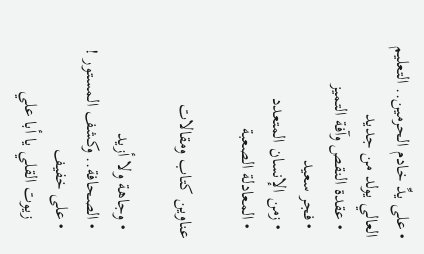• على يدِّ خادم الحرمين.. التعليم العالي يولد من جديد
  • عقدة النقص وآفة التميز
  • فجر سعيد
  • زمن الإنسان المتعدد
  • المعادلة الصعبة

عناوين كتاب ومقالات

  • وجاهة ولا أزيد
  • الصحافة.. وكشف المستور !
  • على خفيف
    زيوت القلي يا أبا علي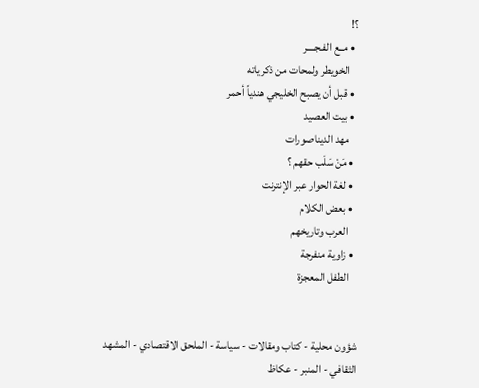؟!
  • مــع الفـجــــر
    الخويطر ولمحات من ذكرياته
  • قبل أن يصبح الخليجي هندياً أحمر
  • بيت العصيد
    مهد الديناصورات
  • مَنْ سَلَب حقهم ؟
  • لغة الحوار عبر الإنترنت
  • بعض الكلام
    العرب وتاريخهم
  • زاوية منفرجة
    الطفل المعجزة


شؤون محلية - كتاب ومقالات - سياسة - الملحق الاقتصادي - المشهد الثقافي - المنبر - عكاظ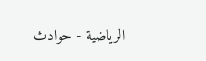الرياضية - حوادث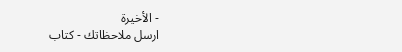- الأخيرة
ارسل ملاحظاتك - كتاب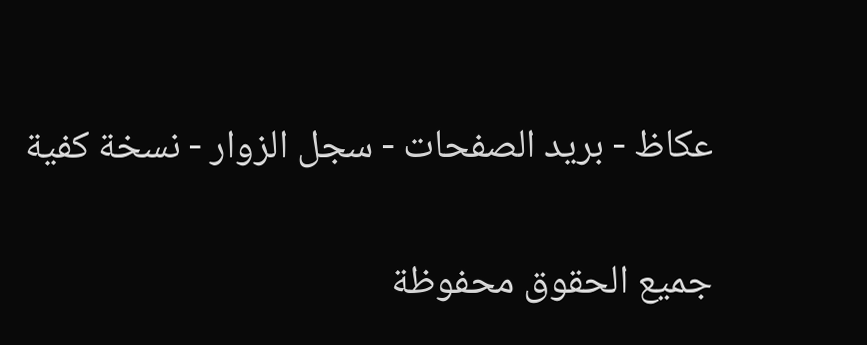عكاظ - بريد الصفحات - سجل الزوار - نسخة كفية

جميع الحقوق محفوظة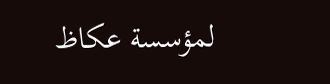لمؤسسة عكاظ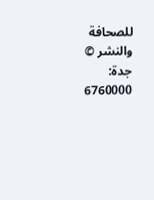للصحافة والنشر ©
جدة: 6760000